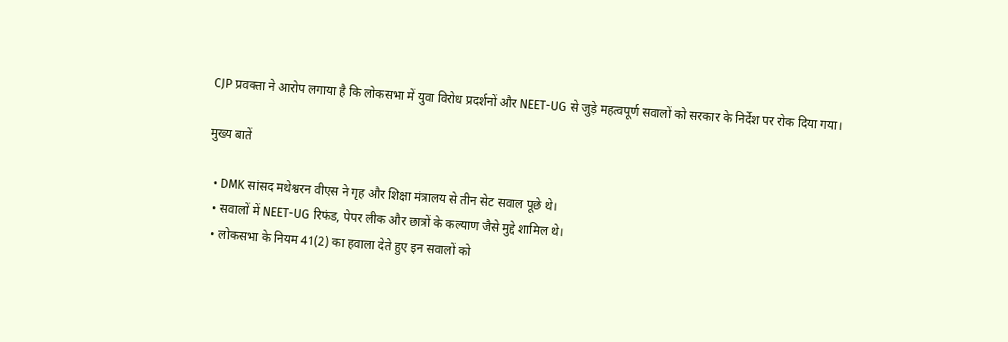CJP प्रवक्ता ने आरोप लगाया है कि लोकसभा में युवा विरोध प्रदर्शनों और NEET-UG से जुड़े महत्वपूर्ण सवालों को सरकार के निर्देश पर रोक दिया गया।

मुख्य बातें

  • DMK सांसद मथेश्वरन वीएस ने गृह और शिक्षा मंत्रालय से तीन सेट सवाल पूछे थे।
  • सवालों में NEET-UG रिफंड, पेपर लीक और छात्रों के कल्याण जैसे मुद्दे शामिल थे।
  • लोकसभा के नियम 41(2) का हवाला देते हुए इन सवालों को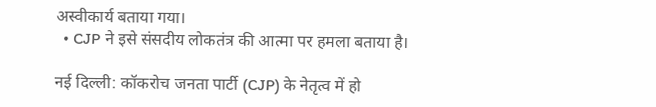अस्वीकार्य बताया गया।
  • CJP ने इसे संसदीय लोकतंत्र की आत्मा पर हमला बताया है।

नई दिल्ली: कॉकरोच जनता पार्टी (CJP) के नेतृत्व में हो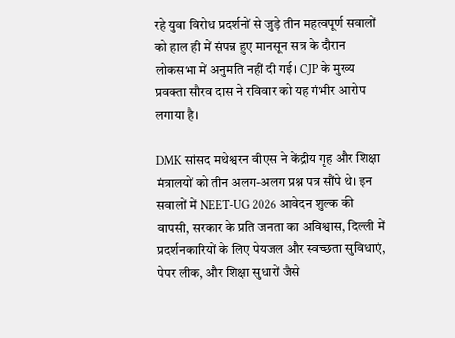रहे युवा विरोध प्रदर्शनों से जुड़े तीन महत्वपूर्ण सवालों को हाल ही में संपन्न हुए मानसून सत्र के दौरान लोकसभा में अनुमति नहीं दी गई। CJP के मुख्य प्रवक्ता सौरव दास ने रविवार को यह गंभीर आरोप लगाया है।

DMK सांसद मथेश्वरन वीएस ने केंद्रीय गृह और शिक्षा मंत्रालयों को तीन अलग-अलग प्रश्न पत्र सौंपे थे। इन सवालों में NEET-UG 2026 आवेदन शुल्क की वापसी, सरकार के प्रति जनता का अविश्वास, दिल्ली में प्रदर्शनकारियों के लिए पेयजल और स्वच्छता सुविधाएं, पेपर लीक, और शिक्षा सुधारों जैसे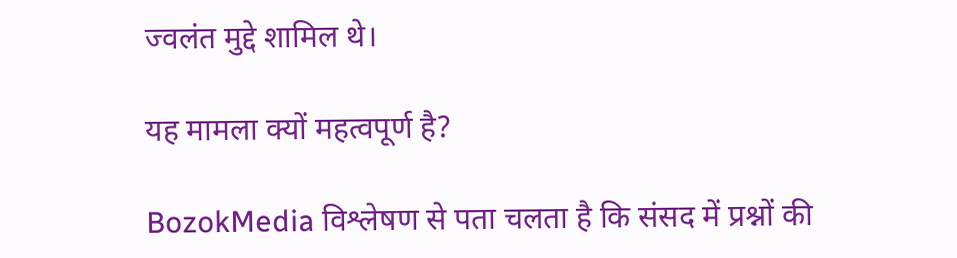ज्वलंत मुद्दे शामिल थे।

यह मामला क्यों महत्वपूर्ण है?

BozokMedia विश्लेषण से पता चलता है कि संसद में प्रश्नों की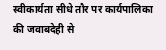स्वीकार्यता सीधे तौर पर कार्यपालिका की जवाबदेही से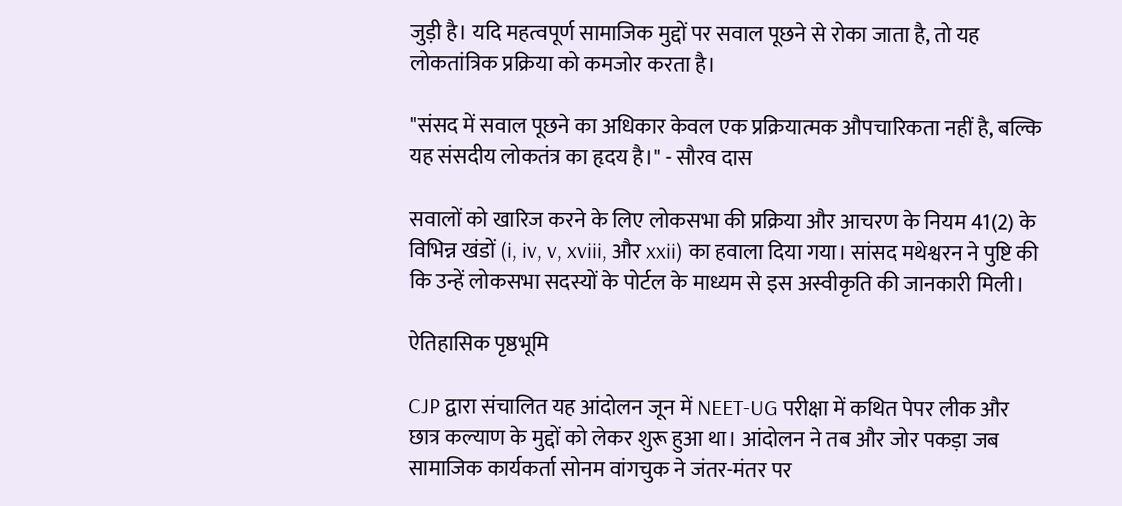जुड़ी है। यदि महत्वपूर्ण सामाजिक मुद्दों पर सवाल पूछने से रोका जाता है, तो यह लोकतांत्रिक प्रक्रिया को कमजोर करता है।

"संसद में सवाल पूछने का अधिकार केवल एक प्रक्रियात्मक औपचारिकता नहीं है, बल्कि यह संसदीय लोकतंत्र का हृदय है।" - सौरव दास

सवालों को खारिज करने के लिए लोकसभा की प्रक्रिया और आचरण के नियम 41(2) के विभिन्न खंडों (i, iv, v, xviii, और xxii) का हवाला दिया गया। सांसद मथेश्वरन ने पुष्टि की कि उन्हें लोकसभा सदस्यों के पोर्टल के माध्यम से इस अस्वीकृति की जानकारी मिली।

ऐतिहासिक पृष्ठभूमि

CJP द्वारा संचालित यह आंदोलन जून में NEET-UG परीक्षा में कथित पेपर लीक और छात्र कल्याण के मुद्दों को लेकर शुरू हुआ था। आंदोलन ने तब और जोर पकड़ा जब सामाजिक कार्यकर्ता सोनम वांगचुक ने जंतर-मंतर पर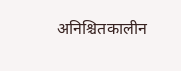अनिश्चितकालीन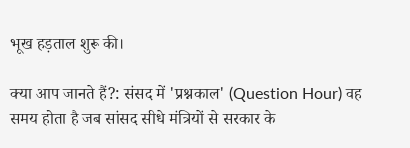भूख हड़ताल शुरू की।

क्या आप जानते हैं?: संसद में 'प्रश्नकाल' (Question Hour) वह समय होता है जब सांसद सीधे मंत्रियों से सरकार के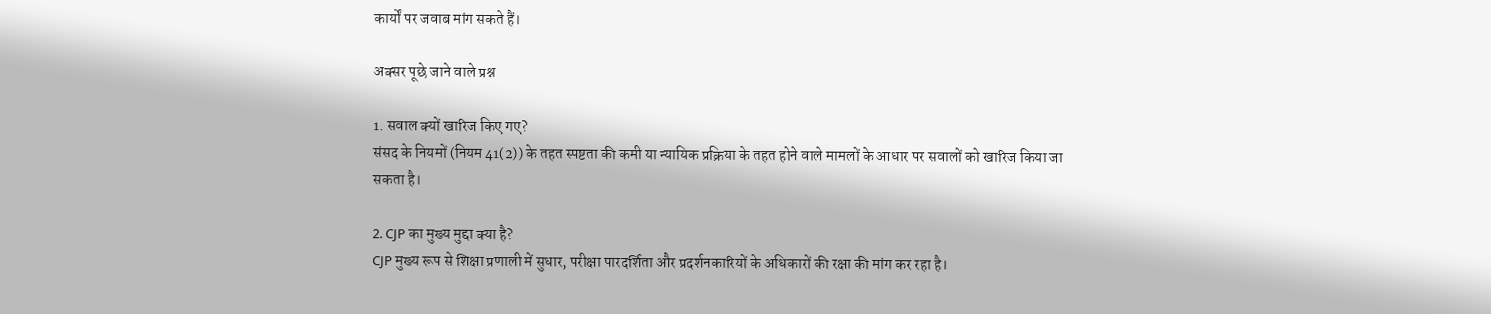कार्यों पर जवाब मांग सकते हैं।

अक्सर पूछे जाने वाले प्रश्न

1. सवाल क्यों खारिज किए गए?
संसद के नियमों (नियम 41(2)) के तहत स्पष्टता की कमी या न्यायिक प्रक्रिया के तहत होने वाले मामलों के आधार पर सवालों को खारिज किया जा सकता है।

2. CJP का मुख्य मुद्दा क्या है?
CJP मुख्य रूप से शिक्षा प्रणाली में सुधार, परीक्षा पारदर्शिता और प्रदर्शनकारियों के अधिकारों की रक्षा की मांग कर रहा है।